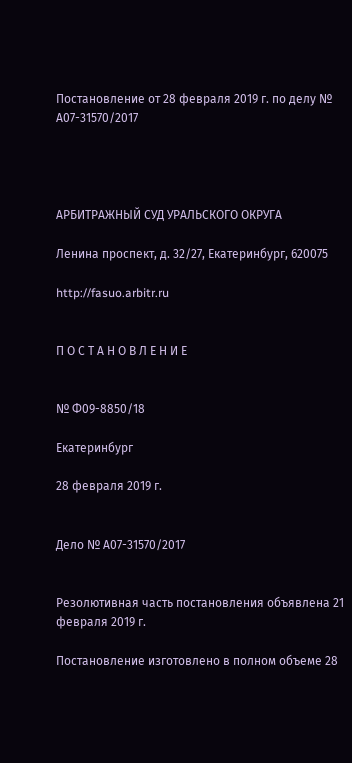Постановление от 28 февраля 2019 г. по делу № А07-31570/2017




АРБИТРАЖНЫЙ СУД УРАЛЬСКОГО ОКРУГА

Ленина проспект, д. 32/27, Екатеринбург, 620075

http://fasuo.arbitr.ru


П О С Т А Н О В Л Е Н И Е


№ Ф09-8850/18

Екатеринбург

28 февраля 2019 г.


Дело № А07-31570/2017


Резолютивная часть постановления объявлена 21 февраля 2019 г.

Постановление изготовлено в полном объеме 28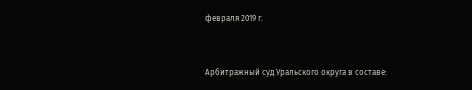февраля 2019 г.



Арбитражный суд Уральского округа в составе: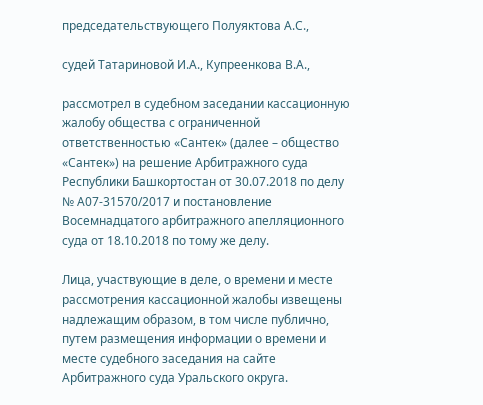председательствующего Полуяктова А.С.,

судей Татариновой И.А., Купреенкова В.А.,

рассмотрел в судебном заседании кассационную жалобу общества с ограниченной ответственностью «Сантек» (далее – общество «Сантек») на решение Арбитражного суда Республики Башкортостан от 30.07.2018 по делу № А07-31570/2017 и постановление Восемнадцатого арбитражного апелляционного суда от 18.10.2018 по тому же делу.

Лица, участвующие в деле, о времени и месте рассмотрения кассационной жалобы извещены надлежащим образом, в том числе публично, путем размещения информации о времени и месте судебного заседания на сайте Арбитражного суда Уральского округа.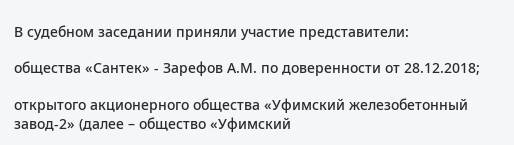В судебном заседании приняли участие представители:

общества «Сантек» - Зарефов А.М. по доверенности от 28.12.2018;

открытого акционерного общества «Уфимский железобетонный завод-2» (далее – общество «Уфимский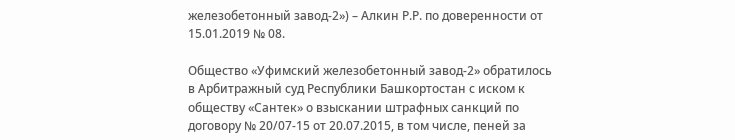железобетонный завод-2») – Алкин Р.Р. по доверенности от 15.01.2019 № 08.

Общество «Уфимский железобетонный завод-2» обратилось в Арбитражный суд Республики Башкортостан с иском к обществу «Сантек» о взыскании штрафных санкций по договору № 20/07-15 от 20.07.2015, в том числе, пеней за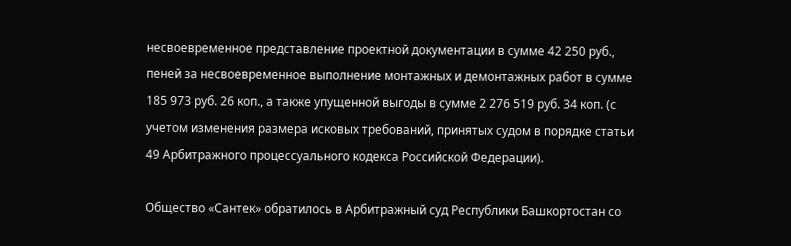несвоевременное представление проектной документации в сумме 42 250 руб., пеней за несвоевременное выполнение монтажных и демонтажных работ в сумме 185 973 руб. 26 коп., а также упущенной выгоды в сумме 2 276 519 руб. 34 коп. (с учетом изменения размера исковых требований, принятых судом в порядке статьи 49 Арбитражного процессуального кодекса Российской Федерации).

Общество «Сантек» обратилось в Арбитражный суд Республики Башкортостан со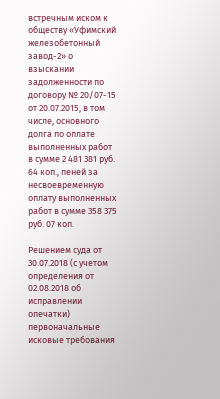встречным иском к обществу «Уфимский железобетонный завод-2» о взыскании задолженности по договору № 20/07-15 от 20.07.2015, в том числе, основного долга по оплате выполненных работ в сумме 2 481 381 руб. 64 коп., пеней за несвоевременную оплату выполненных работ в сумме 358 375 руб. 07 коп.

Решением суда от 30.07.2018 (с учетом определения от 02.08.2018 об исправлении опечатки) первоначальные исковые требования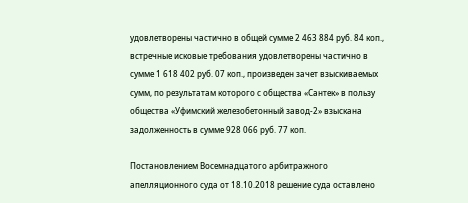удовлетворены частично в общей сумме 2 463 884 руб. 84 коп., встречные исковые требования удовлетворены частично в сумме 1 618 402 руб. 07 коп., произведен зачет взыскиваемых сумм, по результатам которого с общества «Сантек» в пользу общества «Уфимский железобетонный завод-2» взыскана задолженность в сумме 928 066 руб. 77 коп.

Постановлением Восемнадцатого арбитражного апелляционного суда от 18.10.2018 решение суда оставлено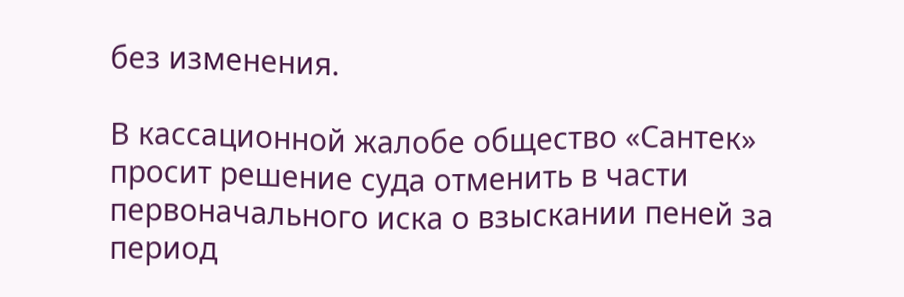без изменения.

В кассационной жалобе общество «Сантек» просит решение суда отменить в части первоначального иска о взыскании пеней за период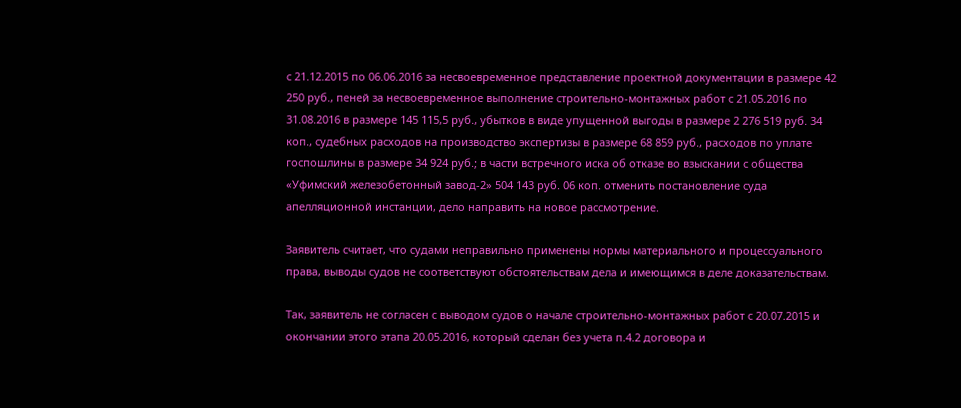с 21.12.2015 по 06.06.2016 за несвоевременное представление проектной документации в размере 42 250 руб., пеней за несвоевременное выполнение строительно-монтажных работ с 21.05.2016 по 31.08.2016 в размере 145 115,5 руб., убытков в виде упущенной выгоды в размере 2 276 519 руб. 34 коп., судебных расходов на производство экспертизы в размере 68 859 руб., расходов по уплате госпошлины в размере 34 924 руб.; в части встречного иска об отказе во взыскании с общества «Уфимский железобетонный завод-2» 504 143 руб. 06 коп. отменить постановление суда апелляционной инстанции, дело направить на новое рассмотрение.

Заявитель считает, что судами неправильно применены нормы материального и процессуального права, выводы судов не соответствуют обстоятельствам дела и имеющимся в деле доказательствам.

Так, заявитель не согласен с выводом судов о начале строительно-монтажных работ с 20.07.2015 и окончании этого этапа 20.05.2016, который сделан без учета п.4.2 договора и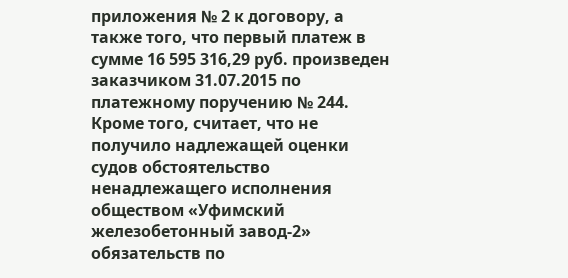приложения № 2 к договору, а также того, что первый платеж в сумме 16 595 316,29 руб. произведен заказчиком 31.07.2015 по платежному поручению № 244. Кроме того, считает, что не получило надлежащей оценки судов обстоятельство ненадлежащего исполнения обществом «Уфимский железобетонный завод-2» обязательств по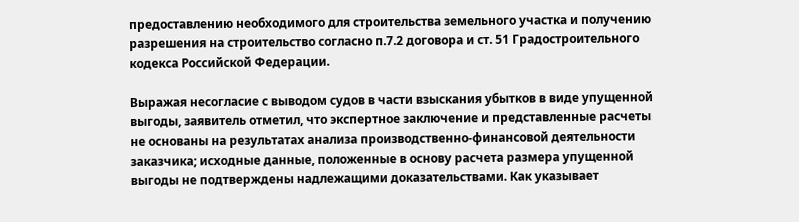предоставлению необходимого для строительства земельного участка и получению разрешения на строительство согласно п.7.2 договора и ст. 51 Градостроительного кодекса Российской Федерации.

Выражая несогласие с выводом судов в части взыскания убытков в виде упущенной выгоды, заявитель отметил, что экспертное заключение и представленные расчеты не основаны на результатах анализа производственно-финансовой деятельности заказчика; исходные данные, положенные в основу расчета размера упущенной выгоды не подтверждены надлежащими доказательствами. Как указывает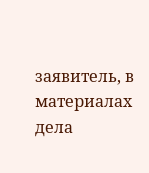заявитель, в материалах дела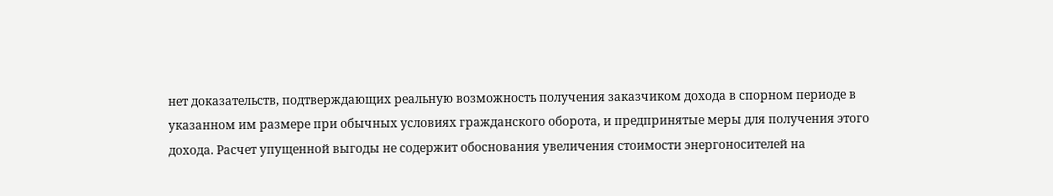нет доказательств, подтверждающих реальную возможность получения заказчиком дохода в спорном периоде в указанном им размере при обычных условиях гражданского оборота, и предпринятые меры для получения этого дохода. Расчет упущенной выгоды не содержит обоснования увеличения стоимости энергоносителей на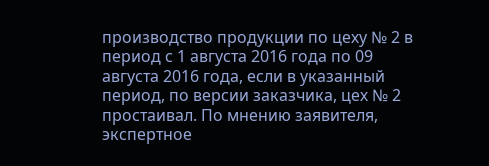производство продукции по цеху № 2 в период с 1 августа 2016 года по 09 августа 2016 года, если в указанный период, по версии заказчика, цех № 2 простаивал. По мнению заявителя, экспертное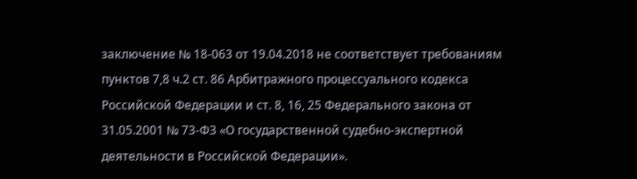заключение № 18-063 от 19.04.2018 не соответствует требованиям пунктов 7,8 ч.2 ст. 86 Арбитражного процессуального кодекса Российской Федерации и ст. 8, 16, 25 Федерального закона от 31.05.2001 № 73-ФЗ «О государственной судебно-экспертной деятельности в Российской Федерации».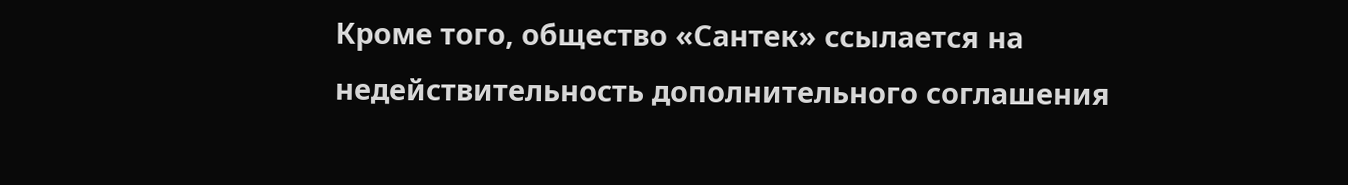Кроме того, общество «Сантек» ссылается на недействительность дополнительного соглашения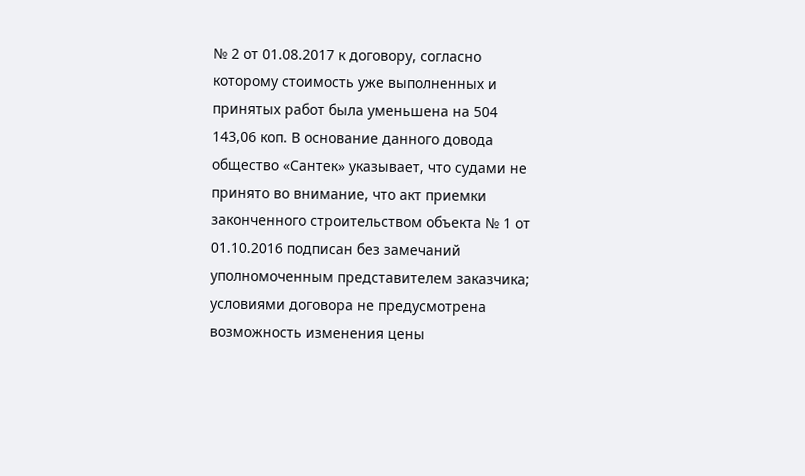№ 2 от 01.08.2017 к договору, согласно которому стоимость уже выполненных и принятых работ была уменьшена на 504 143,06 коп. В основание данного довода общество «Сантек» указывает, что судами не принято во внимание, что акт приемки законченного строительством объекта № 1 от 01.10.2016 подписан без замечаний уполномоченным представителем заказчика; условиями договора не предусмотрена возможность изменения цены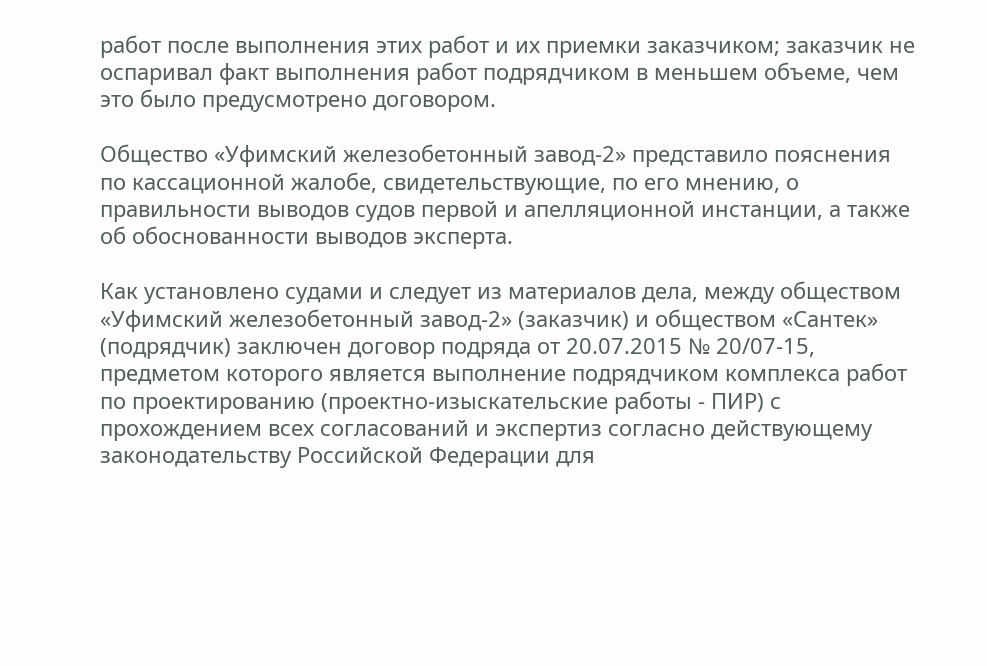работ после выполнения этих работ и их приемки заказчиком; заказчик не оспаривал факт выполнения работ подрядчиком в меньшем объеме, чем это было предусмотрено договором.

Общество «Уфимский железобетонный завод-2» представило пояснения по кассационной жалобе, свидетельствующие, по его мнению, о правильности выводов судов первой и апелляционной инстанции, а также об обоснованности выводов эксперта.

Как установлено судами и следует из материалов дела, между обществом «Уфимский железобетонный завод-2» (заказчик) и обществом «Сантек» (подрядчик) заключен договор подряда от 20.07.2015 № 20/07-15, предметом которого является выполнение подрядчиком комплекса работ по проектированию (проектно-изыскательские работы - ПИР) с прохождением всех согласований и экспертиз согласно действующему законодательству Российской Федерации для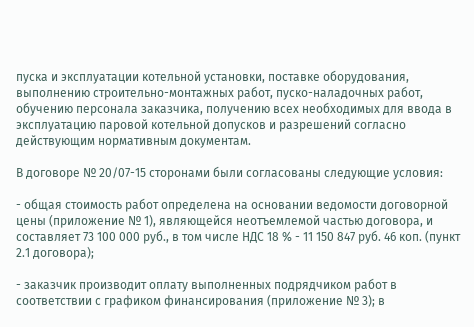пуска и эксплуатации котельной установки, поставке оборудования, выполнению строительно-монтажных работ, пуско-наладочных работ, обучению персонала заказчика, получению всех необходимых для ввода в эксплуатацию паровой котельной допусков и разрешений согласно действующим нормативным документам.

В договоре № 20/07-15 сторонами были согласованы следующие условия:

- общая стоимость работ определена на основании ведомости договорной цены (приложение № 1), являющейся неотъемлемой частью договора, и составляет 73 100 000 руб., в том числе НДС 18 % - 11 150 847 руб. 46 коп. (пункт 2.1 договора);

- заказчик производит оплату выполненных подрядчиком работ в соответствии с графиком финансирования (приложение № 3); в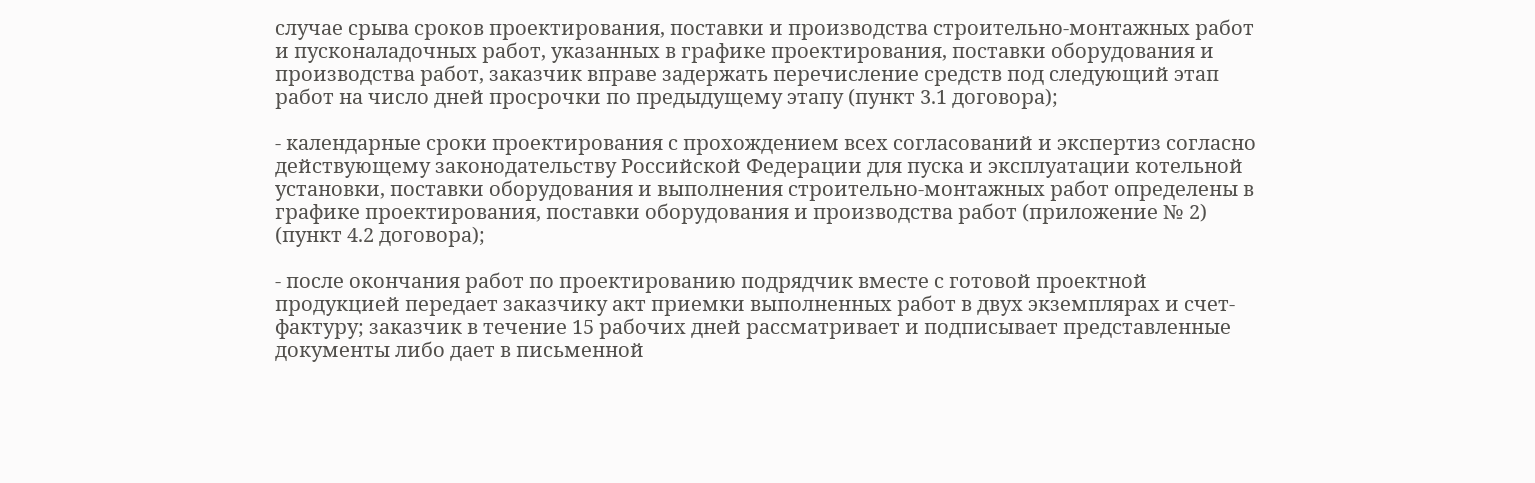случае срыва сроков проектирования, поставки и производства строительно-монтажных работ и пусконаладочных работ, указанных в графике проектирования, поставки оборудования и производства работ, заказчик вправе задержать перечисление средств под следующий этап работ на число дней просрочки по предыдущему этапу (пункт 3.1 договора);

- календарные сроки проектирования с прохождением всех согласований и экспертиз согласно действующему законодательству Российской Федерации для пуска и эксплуатации котельной установки, поставки оборудования и выполнения строительно-монтажных работ определены в графике проектирования, поставки оборудования и производства работ (приложение № 2) (пункт 4.2 договора);

- после окончания работ по проектированию подрядчик вместе с готовой проектной продукцией передает заказчику акт приемки выполненных работ в двух экземплярах и счет-фактуру; заказчик в течение 15 рабочих дней рассматривает и подписывает представленные документы либо дает в письменной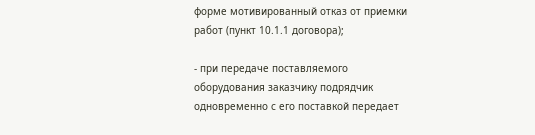форме мотивированный отказ от приемки работ (пункт 10.1.1 договора);

- при передаче поставляемого оборудования заказчику подрядчик одновременно с его поставкой передает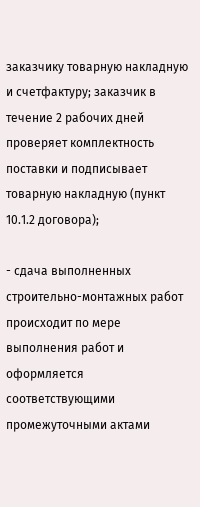заказчику товарную накладную и счетфактуру; заказчик в течение 2 рабочих дней проверяет комплектность поставки и подписывает товарную накладную (пункт 10.1.2 договора);

- сдача выполненных строительно-монтажных работ происходит по мере выполнения работ и оформляется соответствующими промежуточными актами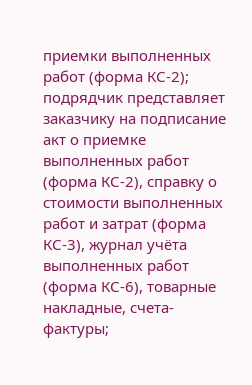приемки выполненных работ (форма КС-2); подрядчик представляет заказчику на подписание акт о приемке выполненных работ (форма КС-2), справку о стоимости выполненных работ и затрат (форма КС-3), журнал учёта выполненных работ (форма КС-6), товарные накладные, счета-фактуры;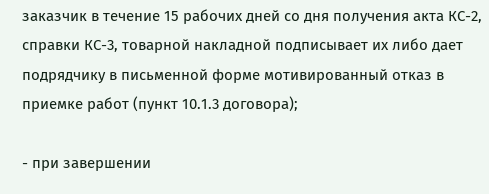заказчик в течение 15 рабочих дней со дня получения акта КС-2, справки КС-3, товарной накладной подписывает их либо дает подрядчику в письменной форме мотивированный отказ в приемке работ (пункт 10.1.3 договора);

- при завершении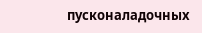пусконаладочных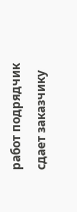работ подрядчик сдает заказчику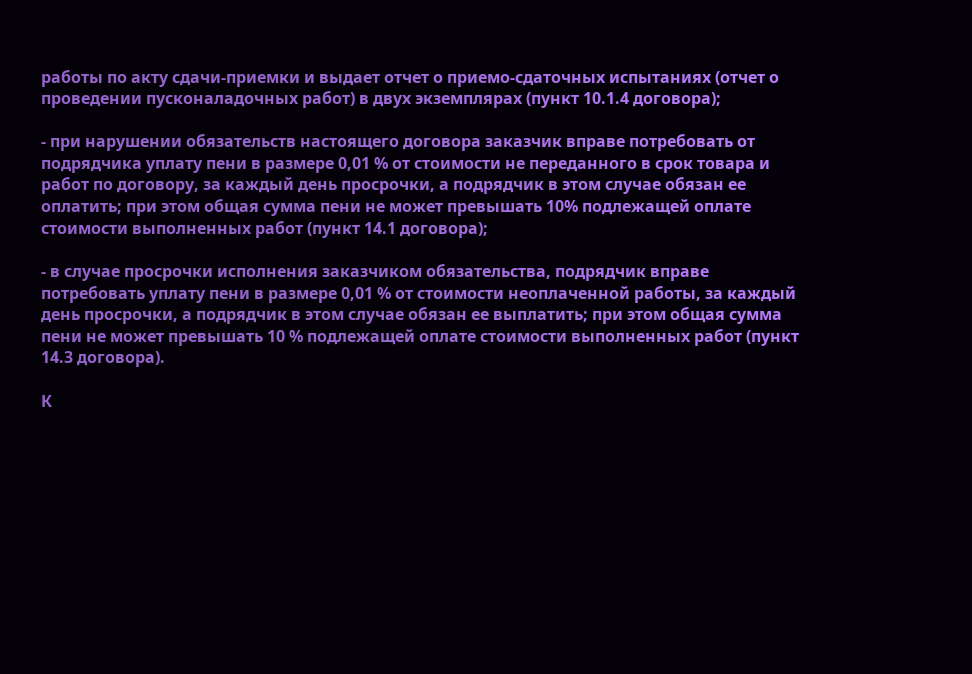работы по акту сдачи-приемки и выдает отчет о приемо-сдаточных испытаниях (отчет о проведении пусконаладочных работ) в двух экземплярах (пункт 10.1.4 договора);

- при нарушении обязательств настоящего договора заказчик вправе потребовать от подрядчика уплату пени в размере 0,01 % от стоимости не переданного в срок товара и работ по договору, за каждый день просрочки, а подрядчик в этом случае обязан ее оплатить; при этом общая сумма пени не может превышать 10% подлежащей оплате стоимости выполненных работ (пункт 14.1 договора);

- в случае просрочки исполнения заказчиком обязательства, подрядчик вправе потребовать уплату пени в размере 0,01 % от стоимости неоплаченной работы, за каждый день просрочки, а подрядчик в этом случае обязан ее выплатить; при этом общая сумма пени не может превышать 10 % подлежащей оплате стоимости выполненных работ (пункт 14.3 договора).

К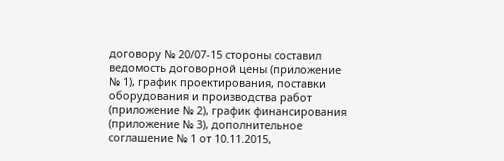договору № 20/07-15 стороны составил ведомость договорной цены (приложение № 1), график проектирования, поставки оборудования и производства работ (приложение № 2), график финансирования (приложение № 3), дополнительное соглашение № 1 от 10.11.2015,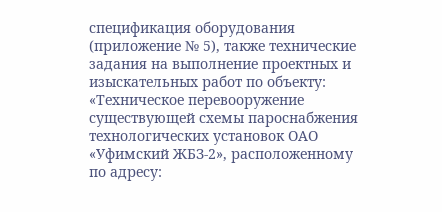спецификация оборудования (приложение № 5), также технические задания на выполнение проектных и изыскательных работ по объекту: «Техническое перевооружение существующей схемы пароснабжения технологических установок ОАО «Уфимский ЖБЗ-2», расположенному по адресу: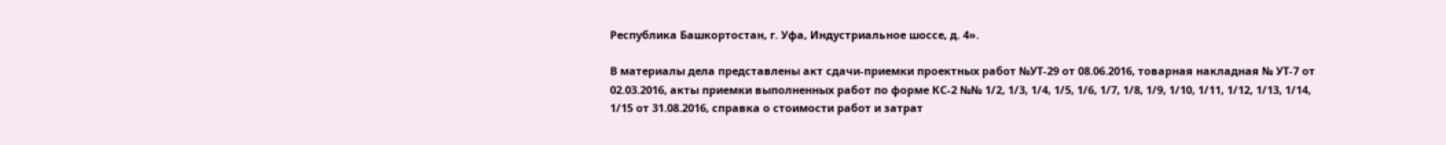Республика Башкортостан, г. Уфа, Индустриальное шоссе, д. 4».

В материалы дела представлены акт сдачи-приемки проектных работ №УТ-29 от 08.06.2016, товарная накладная № УТ-7 от 02.03.2016, акты приемки выполненных работ по форме КС-2 №№ 1/2, 1/3, 1/4, 1/5, 1/6, 1/7, 1/8, 1/9, 1/10, 1/11, 1/12, 1/13, 1/14, 1/15 от 31.08.2016, справка о стоимости работ и затрат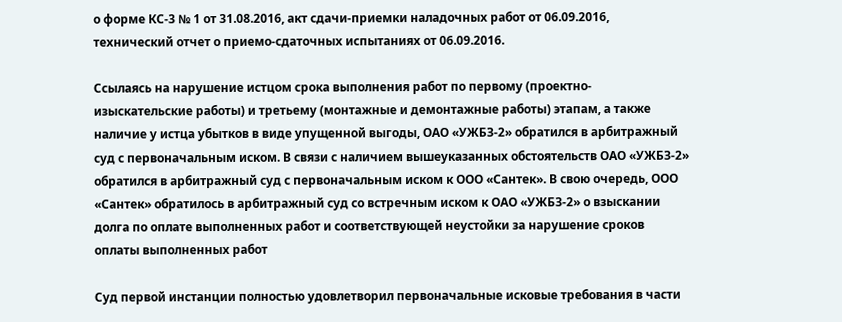о форме КС-3 № 1 от 31.08.2016, акт сдачи-приемки наладочных работ от 06.09.2016, технический отчет о приемо-сдаточных испытаниях от 06.09.2016.

Ссылаясь на нарушение истцом срока выполнения работ по первому (проектно-изыскательские работы) и третьему (монтажные и демонтажные работы) этапам, а также наличие у истца убытков в виде упущенной выгоды, ОАО «УЖБЗ-2» обратился в арбитражный суд с первоначальным иском. В связи с наличием вышеуказанных обстоятельств ОАО «УЖБЗ-2» обратился в арбитражный суд с первоначальным иском к ООО «Сантек». В свою очередь, ООО «Сантек» обратилось в арбитражный суд со встречным иском к ОАО «УЖБЗ-2» о взыскании долга по оплате выполненных работ и соответствующей неустойки за нарушение сроков оплаты выполненных работ

Суд первой инстанции полностью удовлетворил первоначальные исковые требования в части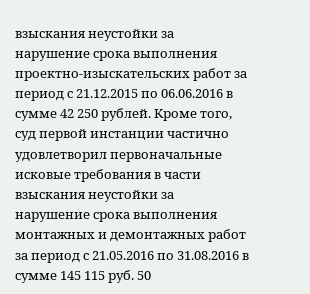взыскания неустойки за нарушение срока выполнения проектно-изыскательских работ за период с 21.12.2015 по 06.06.2016 в сумме 42 250 рублей. Кроме того, суд первой инстанции частично удовлетворил первоначальные исковые требования в части взыскания неустойки за нарушение срока выполнения монтажных и демонтажных работ за период с 21.05.2016 по 31.08.2016 в сумме 145 115 руб. 50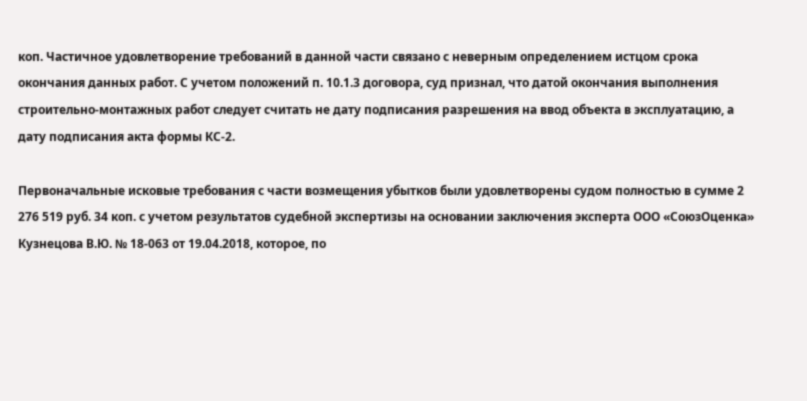коп. Частичное удовлетворение требований в данной части связано с неверным определением истцом срока окончания данных работ. С учетом положений п. 10.1.3 договора, суд признал, что датой окончания выполнения строительно-монтажных работ следует считать не дату подписания разрешения на ввод объекта в эксплуатацию, а дату подписания акта формы КС-2.

Первоначальные исковые требования с части возмещения убытков были удовлетворены судом полностью в сумме 2 276 519 руб. 34 коп. с учетом результатов судебной экспертизы на основании заключения эксперта ООО «СоюзОценка» Кузнецова В.Ю. № 18-063 от 19.04.2018, которое, по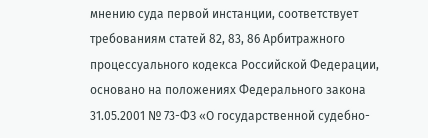мнению суда первой инстанции, соответствует требованиям статей 82, 83, 86 Арбитражного процессуального кодекса Российской Федерации, основано на положениях Федерального закона 31.05.2001 № 73-ФЗ «О государственной судебно-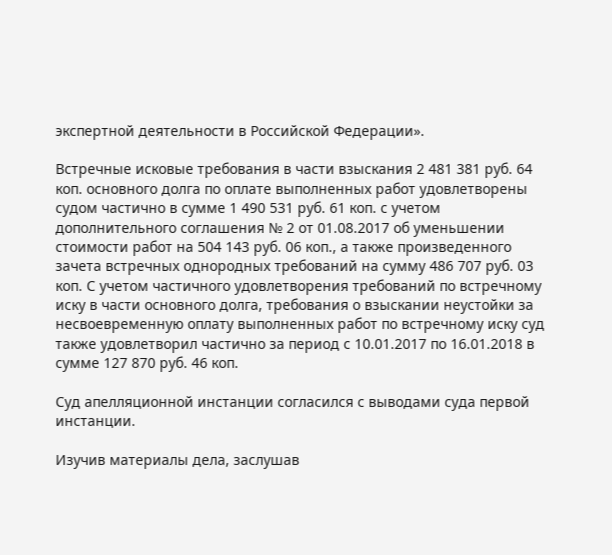экспертной деятельности в Российской Федерации».

Встречные исковые требования в части взыскания 2 481 381 руб. 64 коп. основного долга по оплате выполненных работ удовлетворены судом частично в сумме 1 490 531 руб. 61 коп. с учетом дополнительного соглашения № 2 от 01.08.2017 об уменьшении стоимости работ на 504 143 руб. 06 коп., а также произведенного зачета встречных однородных требований на сумму 486 707 руб. 03 коп. С учетом частичного удовлетворения требований по встречному иску в части основного долга, требования о взыскании неустойки за несвоевременную оплату выполненных работ по встречному иску суд также удовлетворил частично за период с 10.01.2017 по 16.01.2018 в сумме 127 870 руб. 46 коп.

Суд апелляционной инстанции согласился с выводами суда первой инстанции.

Изучив материалы дела, заслушав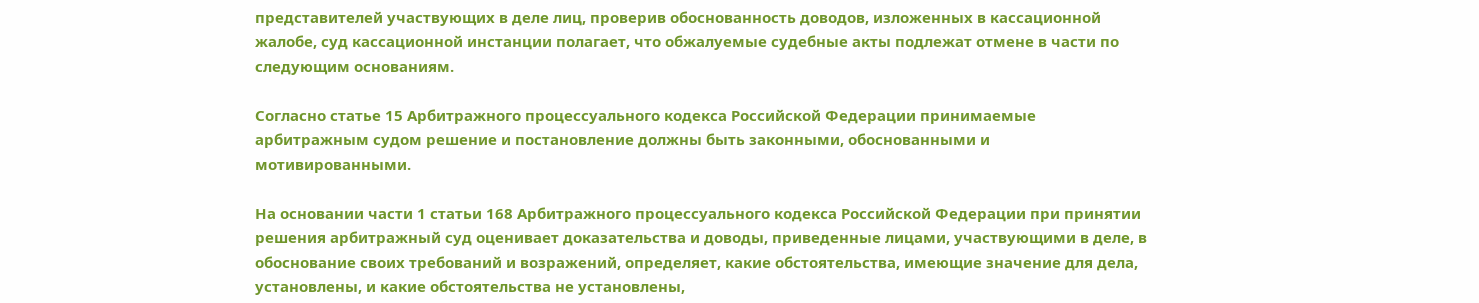представителей участвующих в деле лиц, проверив обоснованность доводов, изложенных в кассационной жалобе, суд кассационной инстанции полагает, что обжалуемые судебные акты подлежат отмене в части по следующим основаниям.

Согласно статье 15 Арбитражного процессуального кодекса Российской Федерации принимаемые арбитражным судом решение и постановление должны быть законными, обоснованными и мотивированными.

На основании части 1 статьи 168 Арбитражного процессуального кодекса Российской Федерации при принятии решения арбитражный суд оценивает доказательства и доводы, приведенные лицами, участвующими в деле, в обоснование своих требований и возражений, определяет, какие обстоятельства, имеющие значение для дела, установлены, и какие обстоятельства не установлены,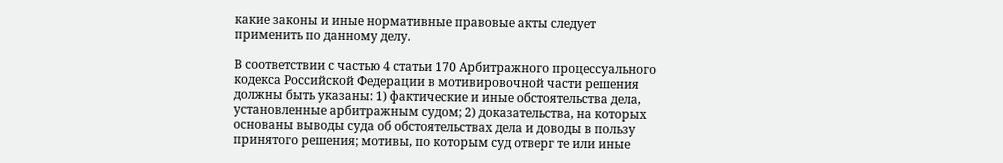какие законы и иные нормативные правовые акты следует применить по данному делу.

В соответствии с частью 4 статьи 170 Арбитражного процессуального кодекса Российской Федерации в мотивировочной части решения должны быть указаны: 1) фактические и иные обстоятельства дела, установленные арбитражным судом; 2) доказательства, на которых основаны выводы суда об обстоятельствах дела и доводы в пользу принятого решения; мотивы, по которым суд отверг те или иные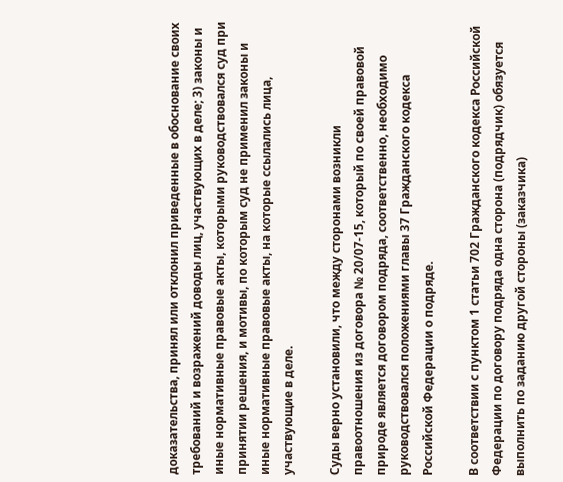доказательства, принял или отклонил приведенные в обоснование своих требований и возражений доводы лиц, участвующих в деле; 3) законы и иные нормативные правовые акты, которыми руководствовался суд при принятии решения, и мотивы, по которым суд не применил законы и иные нормативные правовые акты, на которые ссылались лица, участвующие в деле.

Суды верно установили, что между сторонами возникли правоотношения из договора № 20/07-15, который по своей правовой природе является договором подряда, соответственно, необходимо руководствовался положениями главы 37 Гражданского кодекса Российской Федерации о подряде.

В соответствии с пунктом 1 статьи 702 Гражданского кодекса Российской Федерации по договору подряда одна сторона (подрядчик) обязуется выполнить по заданию другой стороны (заказчика)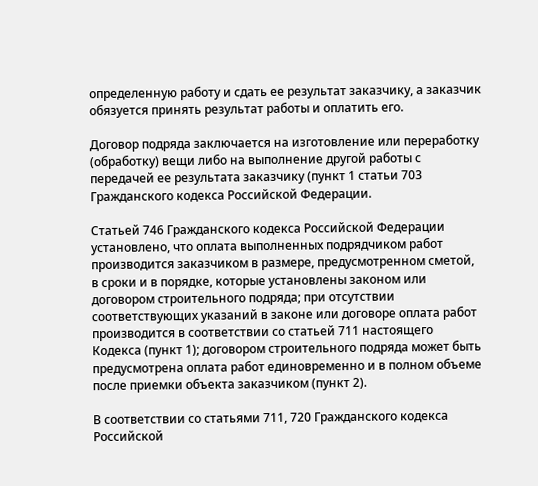определенную работу и сдать ее результат заказчику, а заказчик обязуется принять результат работы и оплатить его.

Договор подряда заключается на изготовление или переработку (обработку) вещи либо на выполнение другой работы с передачей ее результата заказчику (пункт 1 статьи 703 Гражданского кодекса Российской Федерации.

Статьей 746 Гражданского кодекса Российской Федерации установлено, что оплата выполненных подрядчиком работ производится заказчиком в размере, предусмотренном сметой, в сроки и в порядке, которые установлены законом или договором строительного подряда; при отсутствии соответствующих указаний в законе или договоре оплата работ производится в соответствии со статьей 711 настоящего Кодекса (пункт 1); договором строительного подряда может быть предусмотрена оплата работ единовременно и в полном объеме после приемки объекта заказчиком (пункт 2).

В соответствии со статьями 711, 720 Гражданского кодекса Российской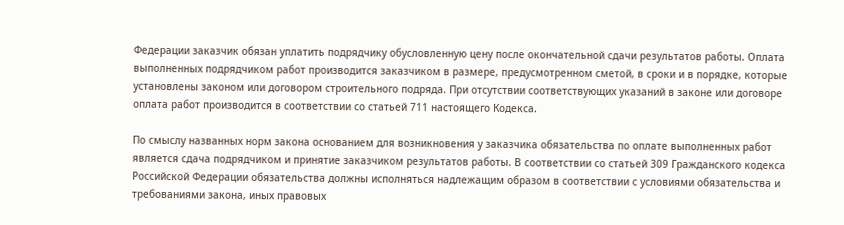Федерации заказчик обязан уплатить подрядчику обусловленную цену после окончательной сдачи результатов работы. Оплата выполненных подрядчиком работ производится заказчиком в размере, предусмотренном сметой, в сроки и в порядке, которые установлены законом или договором строительного подряда. При отсутствии соответствующих указаний в законе или договоре оплата работ производится в соответствии со статьей 711 настоящего Кодекса.

По смыслу названных норм закона основанием для возникновения у заказчика обязательства по оплате выполненных работ является сдача подрядчиком и принятие заказчиком результатов работы. В соответствии со статьей 309 Гражданского кодекса Российской Федерации обязательства должны исполняться надлежащим образом в соответствии с условиями обязательства и требованиями закона, иных правовых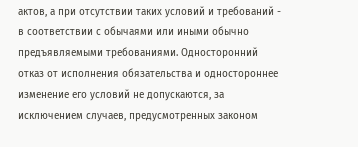актов, а при отсутствии таких условий и требований - в соответствии с обычаями или иными обычно предъявляемыми требованиями. Односторонний отказ от исполнения обязательства и одностороннее изменение его условий не допускаются, за исключением случаев, предусмотренных законом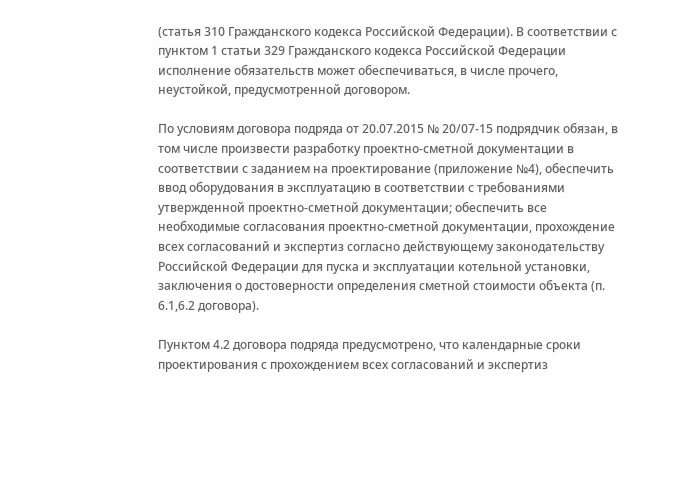(статья 310 Гражданского кодекса Российской Федерации). В соответствии с пунктом 1 статьи 329 Гражданского кодекса Российской Федерации исполнение обязательств может обеспечиваться, в числе прочего, неустойкой, предусмотренной договором.

По условиям договора подряда от 20.07.2015 № 20/07-15 подрядчик обязан, в том числе произвести разработку проектно-сметной документации в соответствии с заданием на проектирование (приложение №4), обеспечить ввод оборудования в эксплуатацию в соответствии с требованиями утвержденной проектно-сметной документации; обеспечить все необходимые согласования проектно-сметной документации, прохождение всех согласований и экспертиз согласно действующему законодательству Российской Федерации для пуска и эксплуатации котельной установки, заключения о достоверности определения сметной стоимости объекта (п. 6.1,6.2 договора).

Пунктом 4.2 договора подряда предусмотрено, что календарные сроки проектирования с прохождением всех согласований и экспертиз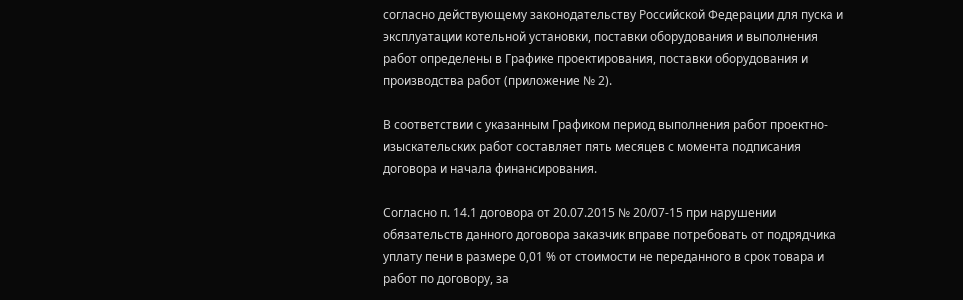согласно действующему законодательству Российской Федерации для пуска и эксплуатации котельной установки, поставки оборудования и выполнения работ определены в Графике проектирования, поставки оборудования и производства работ (приложение № 2).

В соответствии с указанным Графиком период выполнения работ проектно-изыскательских работ составляет пять месяцев с момента подписания договора и начала финансирования.

Согласно п. 14.1 договора от 20.07.2015 № 20/07-15 при нарушении обязательств данного договора заказчик вправе потребовать от подрядчика уплату пени в размере 0,01 % от стоимости не переданного в срок товара и работ по договору, за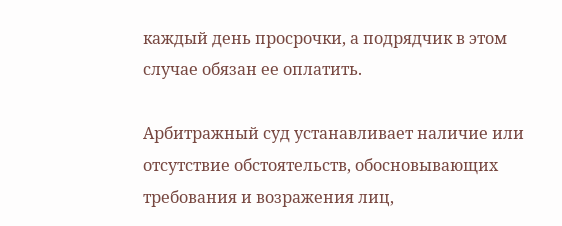каждый день просрочки, а подрядчик в этом случае обязан ее оплатить.

Арбитражный суд устанавливает наличие или отсутствие обстоятельств, обосновывающих требования и возражения лиц,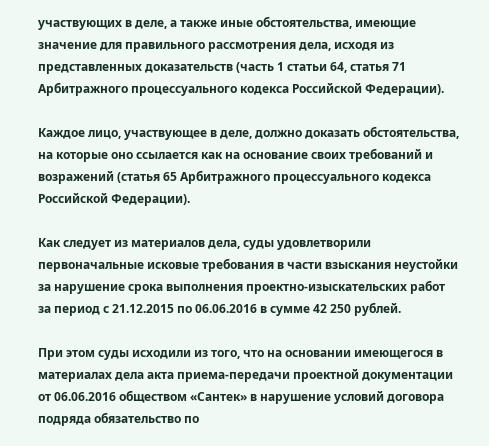участвующих в деле, а также иные обстоятельства, имеющие значение для правильного рассмотрения дела, исходя из представленных доказательств (часть 1 статьи 64, статья 71 Арбитражного процессуального кодекса Российской Федерации).

Каждое лицо, участвующее в деле, должно доказать обстоятельства, на которые оно ссылается как на основание своих требований и возражений (статья 65 Арбитражного процессуального кодекса Российской Федерации).

Как следует из материалов дела, суды удовлетворили первоначальные исковые требования в части взыскания неустойки за нарушение срока выполнения проектно-изыскательских работ за период с 21.12.2015 по 06.06.2016 в сумме 42 250 рублей.

При этом суды исходили из того, что на основании имеющегося в материалах дела акта приема-передачи проектной документации от 06.06.2016 обществом «Сантек» в нарушение условий договора подряда обязательство по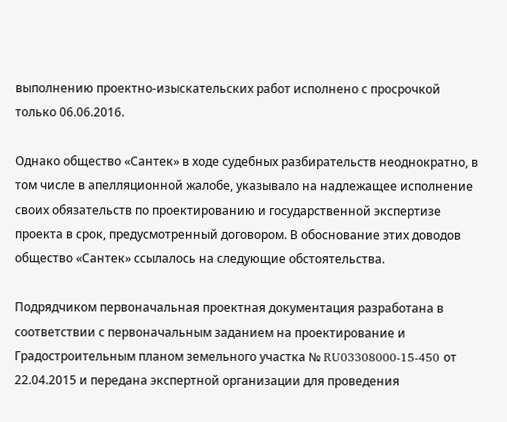выполнению проектно-изыскательских работ исполнено с просрочкой только 06.06.2016.

Однако общество «Сантек» в ходе судебных разбирательств неоднократно, в том числе в апелляционной жалобе, указывало на надлежащее исполнение своих обязательств по проектированию и государственной экспертизе проекта в срок, предусмотренный договором. В обоснование этих доводов общество «Сантек» ссылалось на следующие обстоятельства.

Подрядчиком первоначальная проектная документация разработана в соответствии с первоначальным заданием на проектирование и Градостроительным планом земельного участка № RU03308000-15-450 от 22.04.2015 и передана экспертной организации для проведения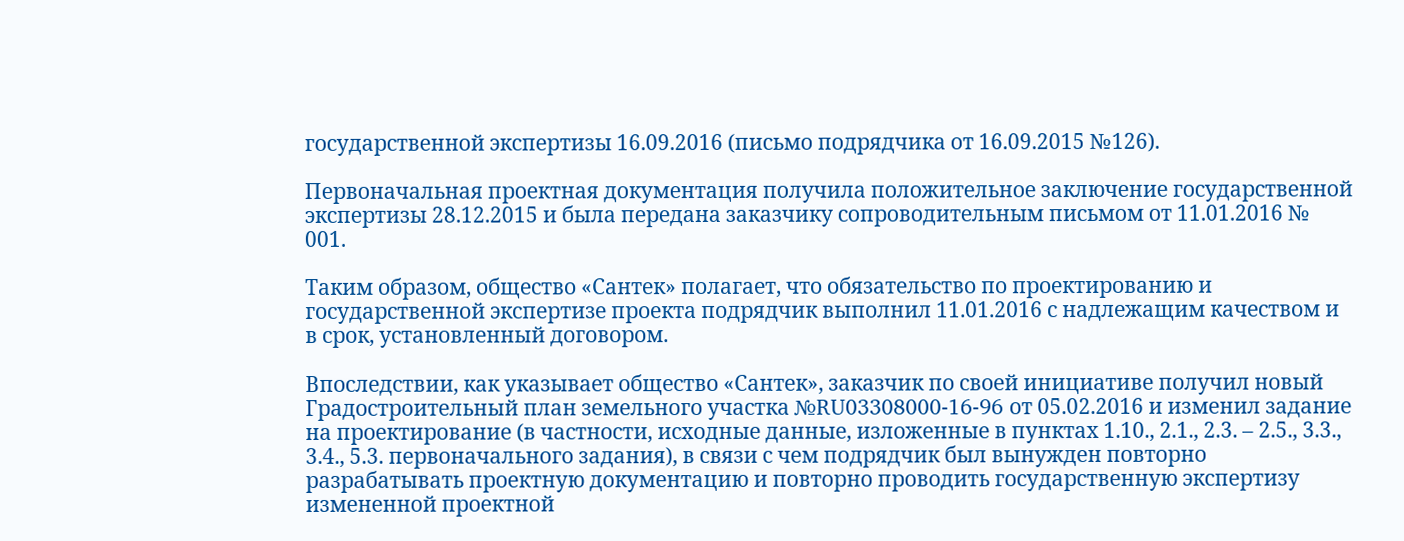государственной экспертизы 16.09.2016 (письмо подрядчика от 16.09.2015 №126).

Первоначальная проектная документация получила положительное заключение государственной экспертизы 28.12.2015 и была передана заказчику сопроводительным письмом от 11.01.2016 № 001.

Таким образом, общество «Сантек» полагает, что обязательство по проектированию и государственной экспертизе проекта подрядчик выполнил 11.01.2016 с надлежащим качеством и в срок, установленный договором.

Впоследствии, как указывает общество «Сантек», заказчик по своей инициативе получил новый Градостроительный план земельного участка №RU03308000-16-96 от 05.02.2016 и изменил задание на проектирование (в частности, исходные данные, изложенные в пунктах 1.10., 2.1., 2.3. – 2.5., 3.3., 3.4., 5.3. первоначального задания), в связи с чем подрядчик был вынужден повторно разрабатывать проектную документацию и повторно проводить государственную экспертизу измененной проектной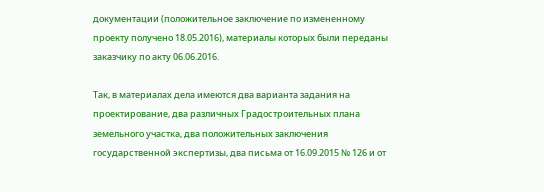документации (положительное заключение по измененному проекту получено 18.05.2016), материалы которых были переданы заказчику по акту 06.06.2016.

Так, в материалах дела имеются два варианта задания на проектирование, два различных Градостроительных плана земельного участка, два положительных заключения государственной экспертизы, два письма от 16.09.2015 № 126 и от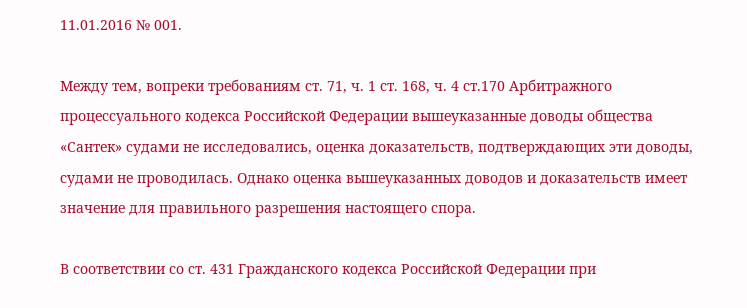11.01.2016 № 001.

Между тем, вопреки требованиям ст. 71, ч. 1 ст. 168, ч. 4 ст.170 Арбитражного процессуального кодекса Российской Федерации вышеуказанные доводы общества «Сантек» судами не исследовались, оценка доказательств, подтверждающих эти доводы, судами не проводилась. Однако оценка вышеуказанных доводов и доказательств имеет значение для правильного разрешения настоящего спора.

В соответствии со ст. 431 Гражданского кодекса Российской Федерации при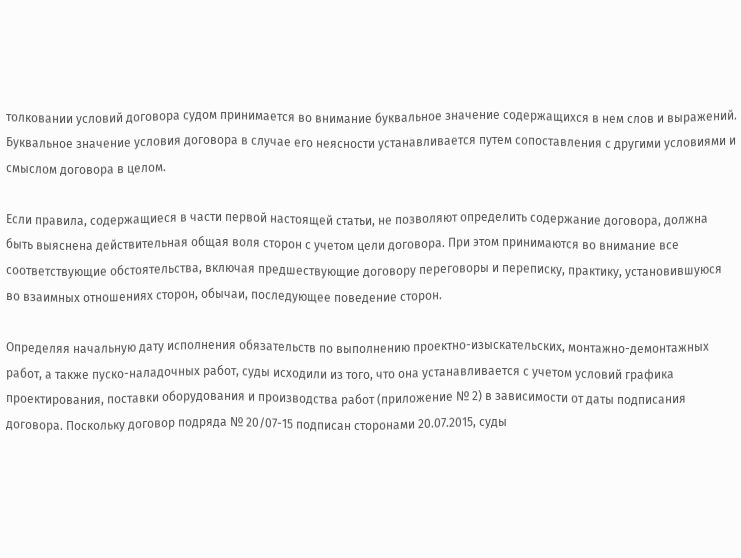толковании условий договора судом принимается во внимание буквальное значение содержащихся в нем слов и выражений. Буквальное значение условия договора в случае его неясности устанавливается путем сопоставления с другими условиями и смыслом договора в целом.

Если правила, содержащиеся в части первой настоящей статьи, не позволяют определить содержание договора, должна быть выяснена действительная общая воля сторон с учетом цели договора. При этом принимаются во внимание все соответствующие обстоятельства, включая предшествующие договору переговоры и переписку, практику, установившуюся во взаимных отношениях сторон, обычаи, последующее поведение сторон.

Определяя начальную дату исполнения обязательств по выполнению проектно-изыскательских, монтажно-демонтажных работ, а также пуско-наладочных работ, суды исходили из того, что она устанавливается с учетом условий графика проектирования, поставки оборудования и производства работ (приложение № 2) в зависимости от даты подписания договора. Поскольку договор подряда № 20/07-15 подписан сторонами 20.07.2015, суды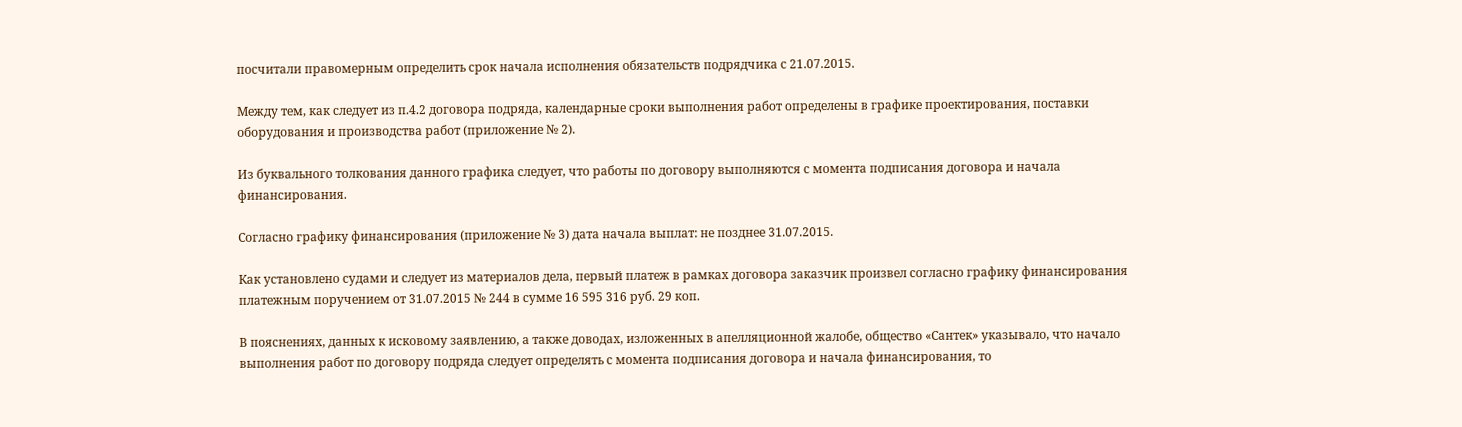посчитали правомерным определить срок начала исполнения обязательств подрядчика с 21.07.2015.

Между тем, как следует из п.4.2 договора подряда, календарные сроки выполнения работ определены в графике проектирования, поставки оборудования и производства работ (приложение № 2).

Из буквального толкования данного графика следует, что работы по договору выполняются с момента подписания договора и начала финансирования.

Согласно графику финансирования (приложение № 3) дата начала выплат: не позднее 31.07.2015.

Как установлено судами и следует из материалов дела, первый платеж в рамках договора заказчик произвел согласно графику финансирования платежным поручением от 31.07.2015 № 244 в сумме 16 595 316 руб. 29 коп.

В пояснениях, данных к исковому заявлению, а также доводах, изложенных в апелляционной жалобе, общество «Сантек» указывало, что начало выполнения работ по договору подряда следует определять с момента подписания договора и начала финансирования, то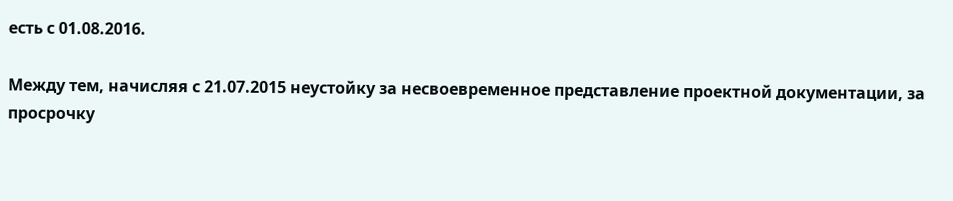есть с 01.08.2016.

Между тем, начисляя с 21.07.2015 неустойку за несвоевременное представление проектной документации, за просрочку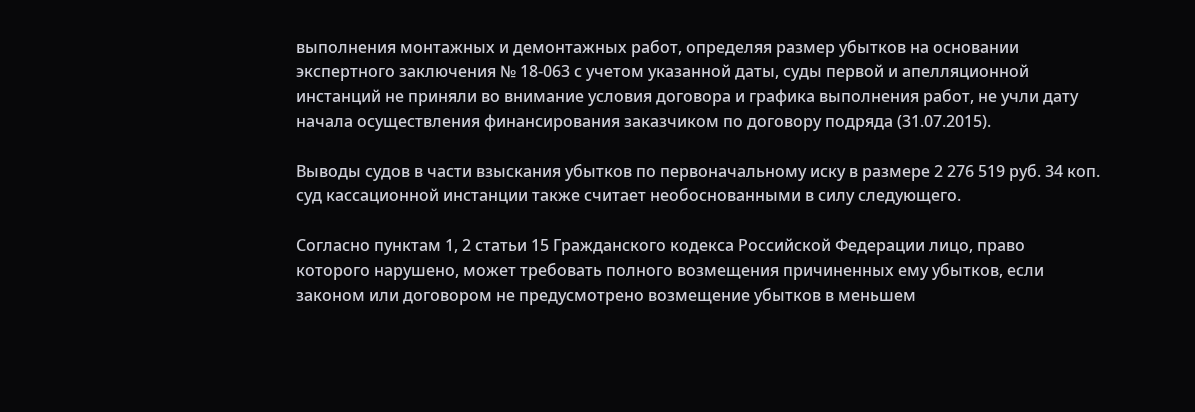выполнения монтажных и демонтажных работ, определяя размер убытков на основании экспертного заключения № 18-063 с учетом указанной даты, суды первой и апелляционной инстанций не приняли во внимание условия договора и графика выполнения работ, не учли дату начала осуществления финансирования заказчиком по договору подряда (31.07.2015).

Выводы судов в части взыскания убытков по первоначальному иску в размере 2 276 519 руб. 34 коп. суд кассационной инстанции также считает необоснованными в силу следующего.

Согласно пунктам 1, 2 статьи 15 Гражданского кодекса Российской Федерации лицо, право которого нарушено, может требовать полного возмещения причиненных ему убытков, если законом или договором не предусмотрено возмещение убытков в меньшем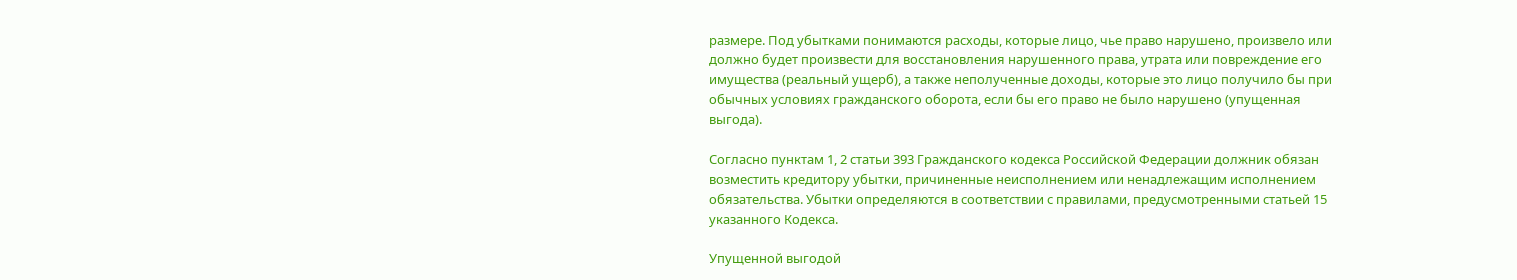размере. Под убытками понимаются расходы, которые лицо, чье право нарушено, произвело или должно будет произвести для восстановления нарушенного права, утрата или повреждение его имущества (реальный ущерб), а также неполученные доходы, которые это лицо получило бы при обычных условиях гражданского оборота, если бы его право не было нарушено (упущенная выгода).

Согласно пунктам 1, 2 статьи 393 Гражданского кодекса Российской Федерации должник обязан возместить кредитору убытки, причиненные неисполнением или ненадлежащим исполнением обязательства. Убытки определяются в соответствии с правилами, предусмотренными статьей 15 указанного Кодекса.

Упущенной выгодой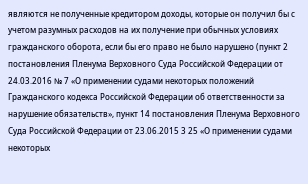являются не полученные кредитором доходы, которые он получил бы с учетом разумных расходов на их получение при обычных условиях гражданского оборота, если бы его право не было нарушено (пункт 2 постановления Пленума Верховного Суда Российской Федерации от 24.03.2016 № 7 «О применении судами некоторых положений Гражданского кодекса Российской Федерации об ответственности за нарушение обязательств», пункт 14 постановления Пленума Верховного Суда Российской Федерации от 23.06.2015 3 25 «О применении судами некоторых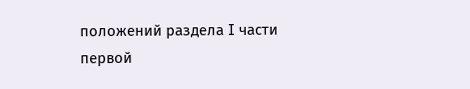положений раздела I части первой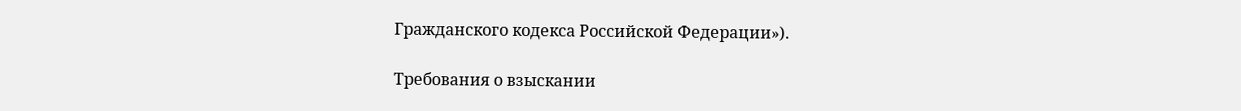Гражданского кодекса Российской Федерации»).

Требования о взыскании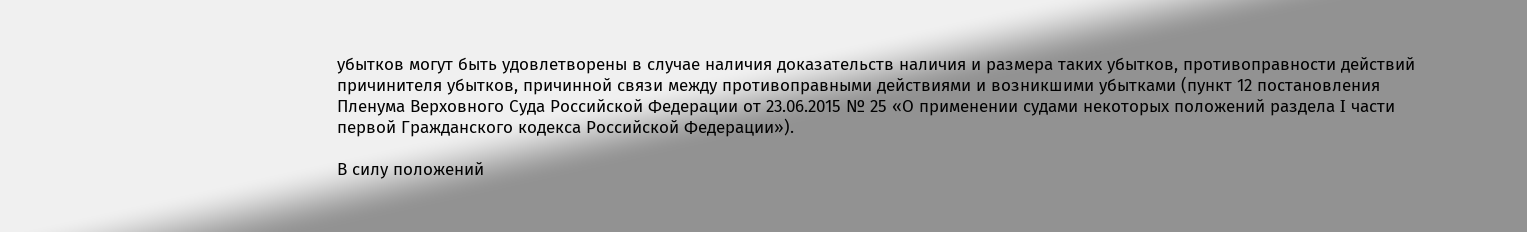убытков могут быть удовлетворены в случае наличия доказательств наличия и размера таких убытков, противоправности действий причинителя убытков, причинной связи между противоправными действиями и возникшими убытками (пункт 12 постановления Пленума Верховного Суда Российской Федерации от 23.06.2015 № 25 «О применении судами некоторых положений раздела I части первой Гражданского кодекса Российской Федерации»).

В силу положений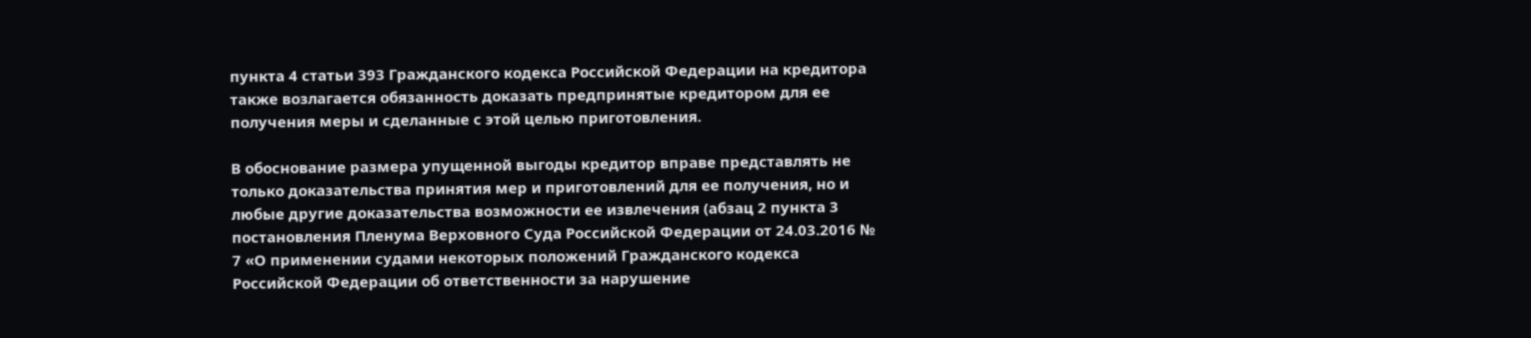пункта 4 статьи 393 Гражданского кодекса Российской Федерации на кредитора также возлагается обязанность доказать предпринятые кредитором для ее получения меры и сделанные с этой целью приготовления.

В обоснование размера упущенной выгоды кредитор вправе представлять не только доказательства принятия мер и приготовлений для ее получения, но и любые другие доказательства возможности ее извлечения (абзац 2 пункта 3 постановления Пленума Верховного Суда Российской Федерации от 24.03.2016 № 7 «О применении судами некоторых положений Гражданского кодекса Российской Федерации об ответственности за нарушение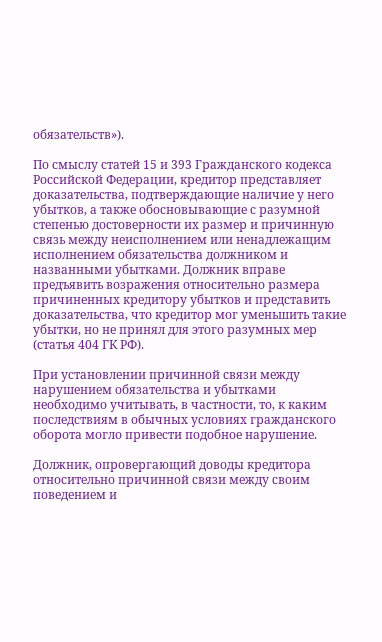обязательств»).

По смыслу статей 15 и 393 Гражданского кодекса Российской Федерации, кредитор представляет доказательства, подтверждающие наличие у него убытков, а также обосновывающие с разумной степенью достоверности их размер и причинную связь между неисполнением или ненадлежащим исполнением обязательства должником и названными убытками. Должник вправе предъявить возражения относительно размера причиненных кредитору убытков и представить доказательства, что кредитор мог уменьшить такие убытки, но не принял для этого разумных мер (статья 404 ГК РФ).

При установлении причинной связи между нарушением обязательства и убытками необходимо учитывать, в частности, то, к каким последствиям в обычных условиях гражданского оборота могло привести подобное нарушение.

Должник, опровергающий доводы кредитора относительно причинной связи между своим поведением и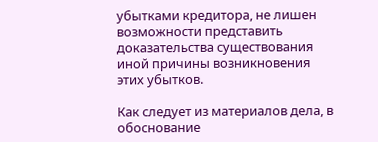убытками кредитора, не лишен возможности представить доказательства существования иной причины возникновения этих убытков.

Как следует из материалов дела, в обоснование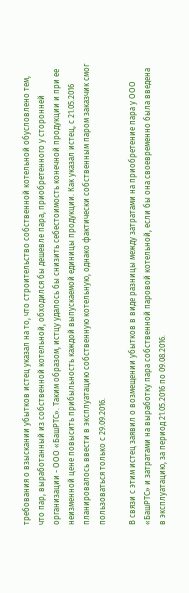требования о взыскании убытков истец указал на то, что строительство собственной котельной обусловлено тем, что пар, выработанный из собственной котельной, обходился бы дешевле пара, приобретенного у сторонней организации - ООО «БашРТС». Таким образом, истцу удалось бы снизить себестоимость конечной продукции и при ее неизменной цене повысить прибыльность каждой выпускаемой единицы продукции. Как указал истец, с 21.05.2016 планировалось ввести в эксплуатацию собственную котельную, однако фактически собственным паром заказчик смог пользоваться только с 29.09.2016.

В связи с этим истец заявил о возмещении убытков в виде разницы между затратами на приобретение пара у ООО «БашРТС» и затратами на выработку пара собственной паровой котельной, если бы она своевременно была введена в эксплуатацию, за период 21.05.2016 по 09.08.2016.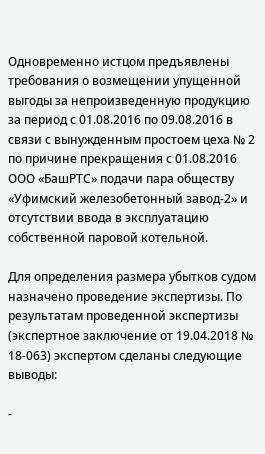Одновременно истцом предъявлены требования о возмещении упущенной выгоды за непроизведенную продукцию за период с 01.08.2016 по 09.08.2016 в связи с вынужденным простоем цеха № 2 по причине прекращения с 01.08.2016 ООО «БашРТС» подачи пара обществу «Уфимский железобетонный завод-2» и отсутствии ввода в эксплуатацию собственной паровой котельной.

Для определения размера убытков судом назначено проведение экспертизы. По результатам проведенной экспертизы (экспертное заключение от 19.04.2018 № 18-063) экспертом сделаны следующие выводы:

-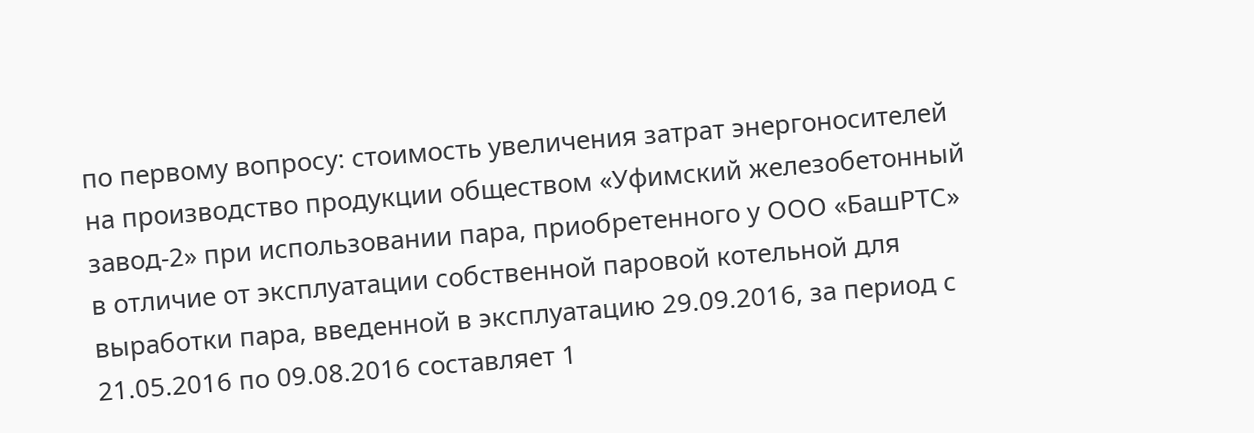по первому вопросу: стоимость увеличения затрат энергоносителей на производство продукции обществом «Уфимский железобетонный завод-2» при использовании пара, приобретенного у ООО «БашРТС» в отличие от эксплуатации собственной паровой котельной для выработки пара, введенной в эксплуатацию 29.09.2016, за период с 21.05.2016 по 09.08.2016 составляет 1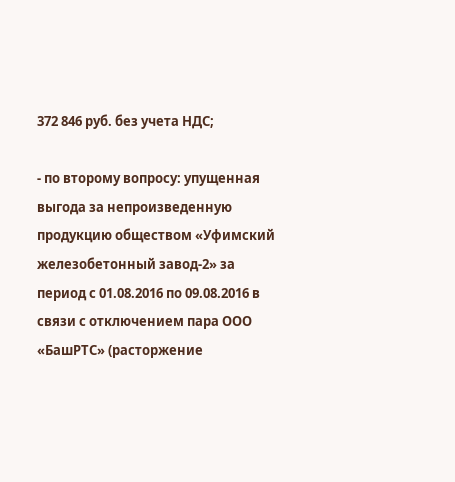372 846 руб. без учета НДС;

- по второму вопросу: упущенная выгода за непроизведенную продукцию обществом «Уфимский железобетонный завод-2» за период с 01.08.2016 по 09.08.2016 в связи с отключением пара ООО «БашРТС» (расторжение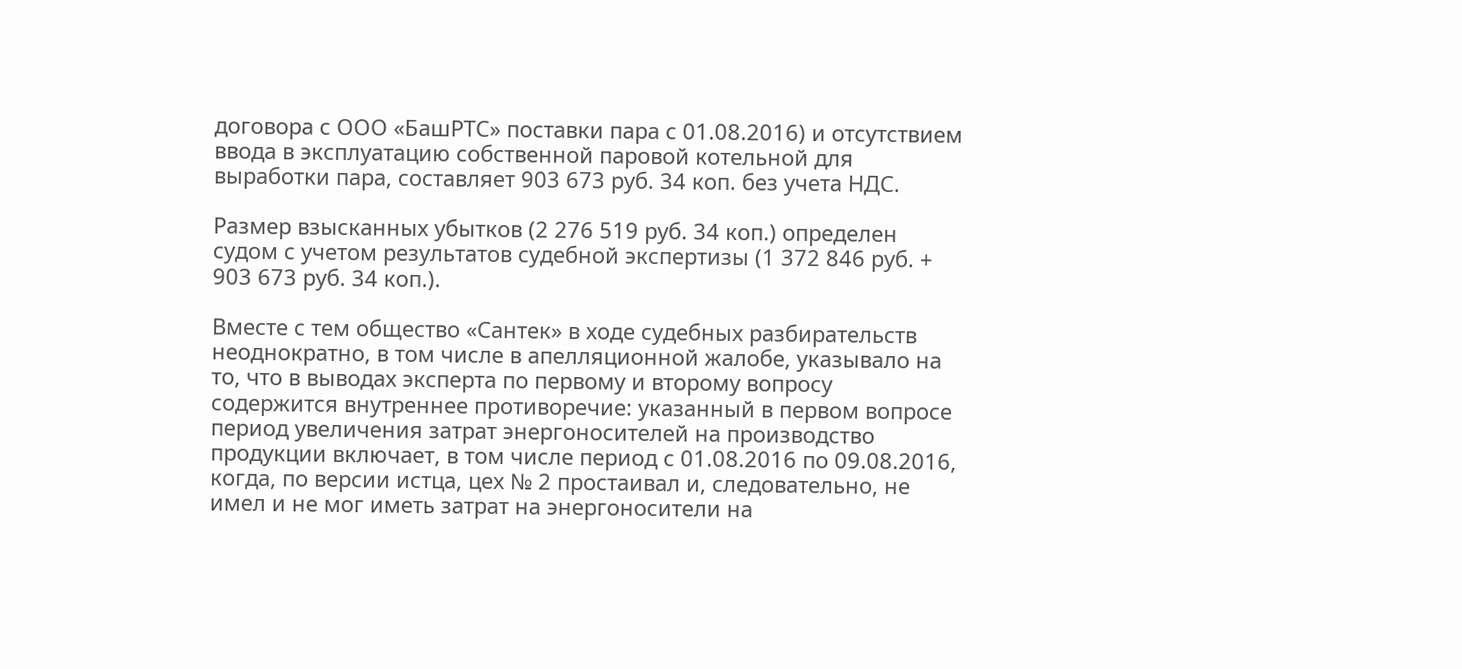договора с ООО «БашРТС» поставки пара с 01.08.2016) и отсутствием ввода в эксплуатацию собственной паровой котельной для выработки пара, составляет 903 673 руб. 34 коп. без учета НДС.

Размер взысканных убытков (2 276 519 руб. 34 коп.) определен судом с учетом результатов судебной экспертизы (1 372 846 руб. + 903 673 руб. 34 коп.).

Вместе с тем общество «Сантек» в ходе судебных разбирательств неоднократно, в том числе в апелляционной жалобе, указывало на то, что в выводах эксперта по первому и второму вопросу содержится внутреннее противоречие: указанный в первом вопросе период увеличения затрат энергоносителей на производство продукции включает, в том числе период с 01.08.2016 по 09.08.2016, когда, по версии истца, цех № 2 простаивал и, следовательно, не имел и не мог иметь затрат на энергоносители на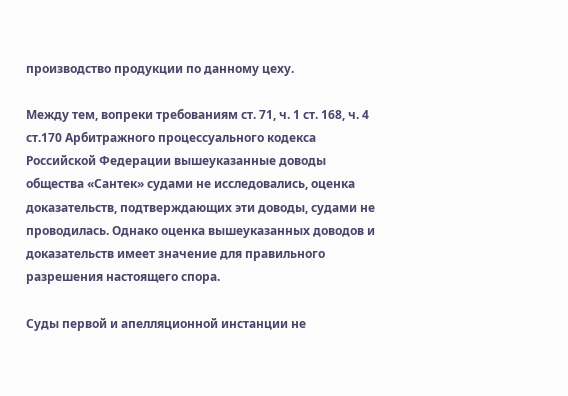производство продукции по данному цеху.

Между тем, вопреки требованиям ст. 71, ч. 1 ст. 168, ч. 4 ст.170 Арбитражного процессуального кодекса Российской Федерации вышеуказанные доводы общества «Сантек» судами не исследовались, оценка доказательств, подтверждающих эти доводы, судами не проводилась. Однако оценка вышеуказанных доводов и доказательств имеет значение для правильного разрешения настоящего спора.

Суды первой и апелляционной инстанции не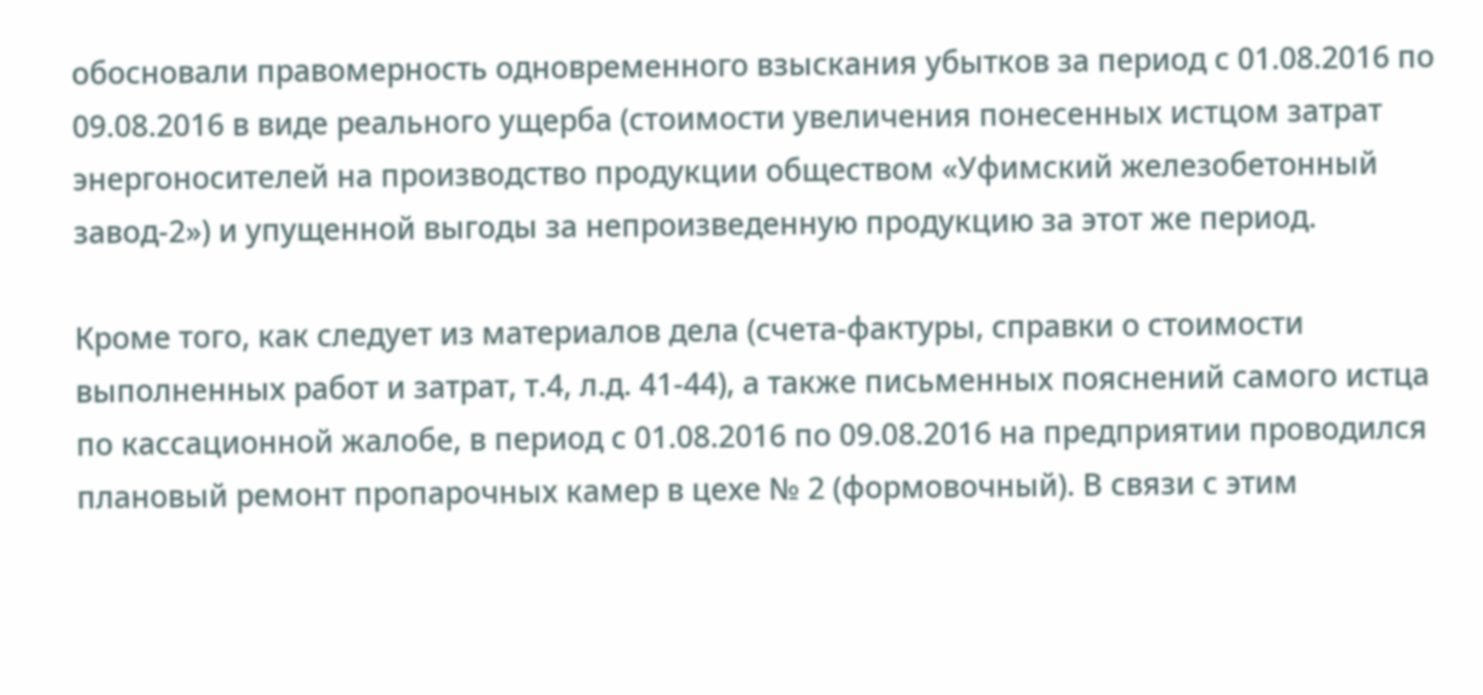обосновали правомерность одновременного взыскания убытков за период с 01.08.2016 по 09.08.2016 в виде реального ущерба (стоимости увеличения понесенных истцом затрат энергоносителей на производство продукции обществом «Уфимский железобетонный завод-2») и упущенной выгоды за непроизведенную продукцию за этот же период.

Кроме того, как следует из материалов дела (счета-фактуры, справки о стоимости выполненных работ и затрат, т.4, л.д. 41-44), а также письменных пояснений самого истца по кассационной жалобе, в период с 01.08.2016 по 09.08.2016 на предприятии проводился плановый ремонт пропарочных камер в цехе № 2 (формовочный). В связи с этим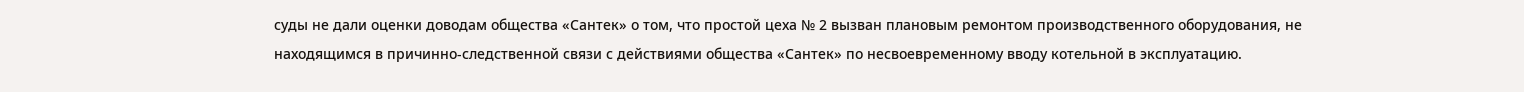суды не дали оценки доводам общества «Сантек» о том, что простой цеха № 2 вызван плановым ремонтом производственного оборудования, не находящимся в причинно-следственной связи с действиями общества «Сантек» по несвоевременному вводу котельной в эксплуатацию.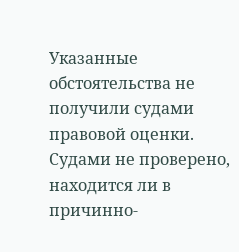Указанные обстоятельства не получили судами правовой оценки. Судами не проверено, находится ли в причинно-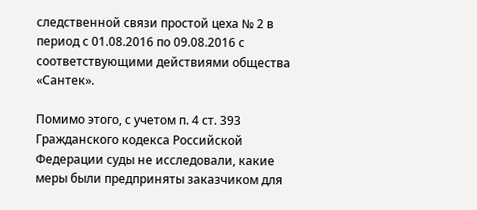следственной связи простой цеха № 2 в период с 01.08.2016 по 09.08.2016 с соответствующими действиями общества «Сантек».

Помимо этого, с учетом п. 4 ст. 393 Гражданского кодекса Российской Федерации суды не исследовали, какие меры были предприняты заказчиком для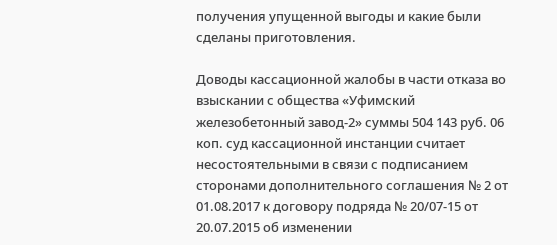получения упущенной выгоды и какие были сделаны приготовления.

Доводы кассационной жалобы в части отказа во взыскании с общества «Уфимский железобетонный завод-2» суммы 504 143 руб. 06 коп. суд кассационной инстанции считает несостоятельными в связи с подписанием сторонами дополнительного соглашения № 2 от 01.08.2017 к договору подряда № 20/07-15 от 20.07.2015 об изменении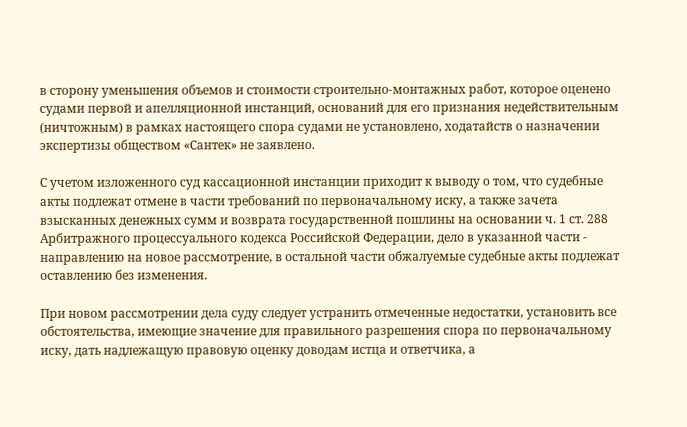в сторону уменьшения объемов и стоимости строительно-монтажных работ, которое оценено судами первой и апелляционной инстанций, оснований для его признания недействительным (ничтожным) в рамках настоящего спора судами не установлено, ходатайств о назначении экспертизы обществом «Сантек» не заявлено.

С учетом изложенного суд кассационной инстанции приходит к выводу о том, что судебные акты подлежат отмене в части требований по первоначальному иску, а также зачета взысканных денежных сумм и возврата государственной пошлины на основании ч. 1 ст. 288 Арбитражного процессуального кодекса Российской Федерации, дело в указанной части - направлению на новое рассмотрение, в остальной части обжалуемые судебные акты подлежат оставлению без изменения.

При новом рассмотрении дела суду следует устранить отмеченные недостатки, установить все обстоятельства, имеющие значение для правильного разрешения спора по первоначальному иску, дать надлежащую правовую оценку доводам истца и ответчика, а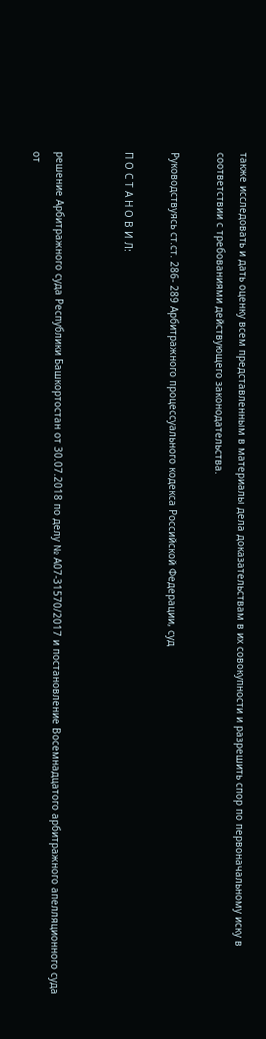также исследовать и дать оценку всем представленным в материалы дела доказательствам в их совокупности и разрешить спор по первоначальному иску в соответствии с требованиями действующего законодательства.

Руководствуясь ст.ст. 286- 289 Арбитражного процессуального кодекса Российской Федерации, суд

П О С Т А Н О В И Л:


решение Арбитражного суда Республики Башкортостан от 30.07.2018 по делу № А07-31570/2017 и постановление Восемнадцатого арбитражного апелляционного суда от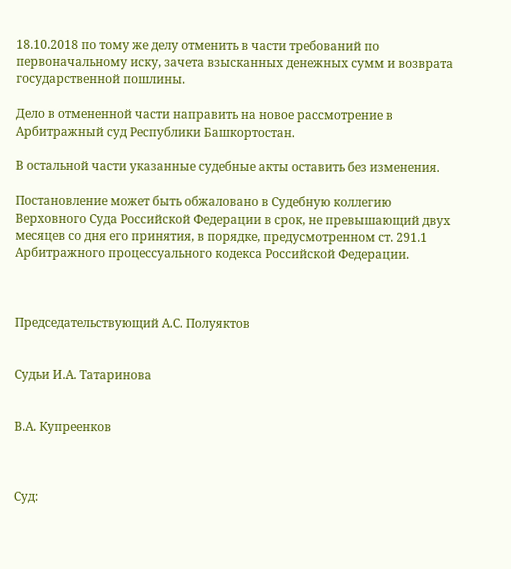18.10.2018 по тому же делу отменить в части требований по первоначальному иску, зачета взысканных денежных сумм и возврата государственной пошлины.

Дело в отмененной части направить на новое рассмотрение в Арбитражный суд Республики Башкортостан.

В остальной части указанные судебные акты оставить без изменения.

Постановление может быть обжаловано в Судебную коллегию Верховного Суда Российской Федерации в срок, не превышающий двух месяцев со дня его принятия, в порядке, предусмотренном ст. 291.1 Арбитражного процессуального кодекса Российской Федерации.



Председательствующий А.С. Полуяктов


Судьи И.А. Татаринова


В.А. Купреенков



Суд: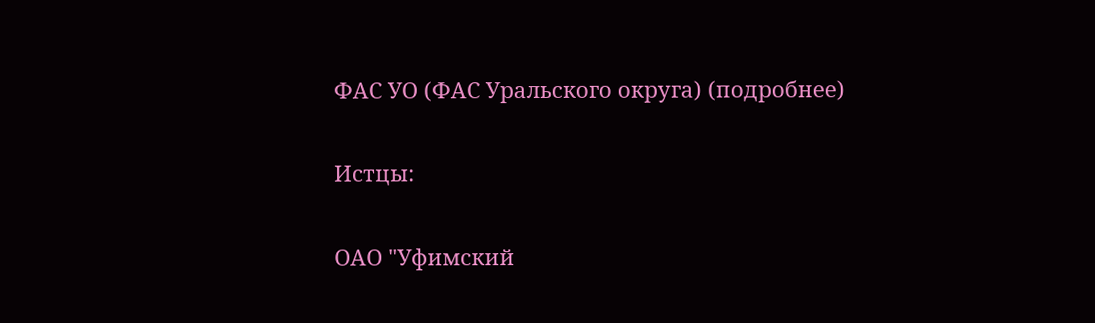ФАС УО (ФАС Уральского округа) (подробнее)

Истцы:

ОАО "Уфимский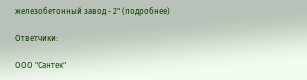железобетонный завод - 2" (подробнее)

Ответчики:

ООО "Сантек"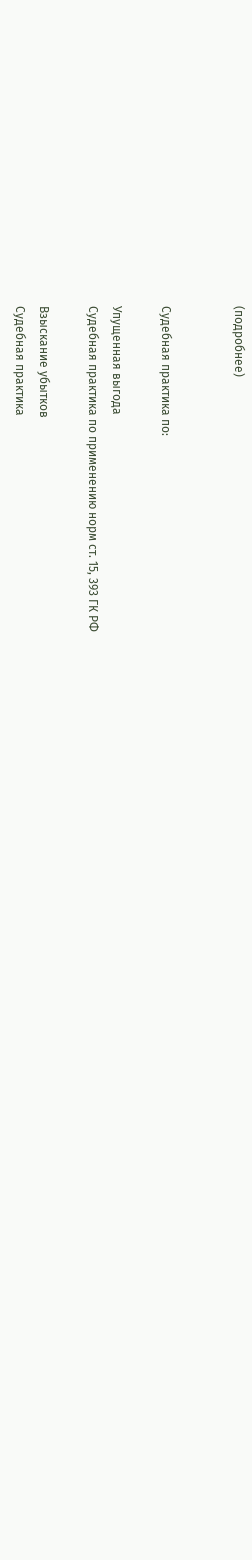(подробнее)


Судебная практика по:

Упущенная выгода
Судебная практика по применению норм ст. 15, 393 ГК РФ

Взыскание убытков
Судебная практика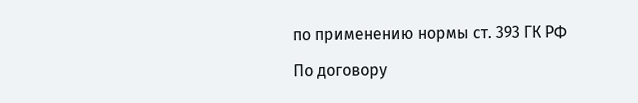по применению нормы ст. 393 ГК РФ

По договору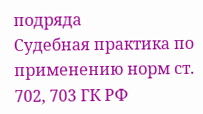подряда
Судебная практика по применению норм ст. 702, 703 ГК РФ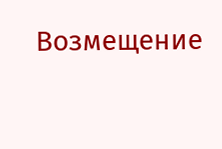Возмещение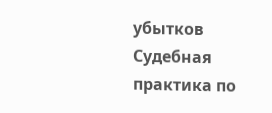убытков
Судебная практика по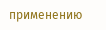применению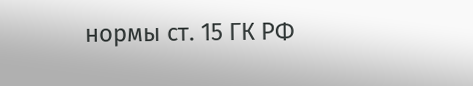нормы ст. 15 ГК РФ